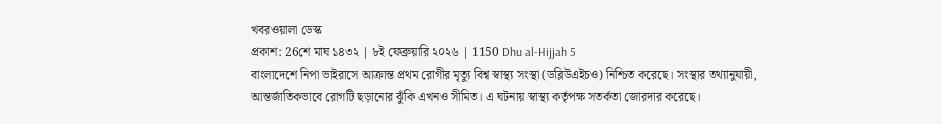খবরওয়ালা ডেস্ক
প্রকাশ: 26শে মাঘ ১৪৩২ | ৮ই ফেব্রুয়ারি ২০২৬ | 1150 Dhu al-Hijjah 5
বাংলাদেশে নিপা ভাইরাসে আক্রান্ত প্রথম রোগীর মৃত্যু বিশ্ব স্বাস্থ্য সংস্থা (ডব্লিউএইচও) নিশ্চিত করেছে। সংস্থার তথ্যানুযায়ী, আন্তর্জাতিকভাবে রোগটি ছড়ানোর ঝুঁকি এখনও সীমিত। এ ঘটনায় স্বাস্থ্য কর্তৃপক্ষ সতর্কতা জোরদার করেছে।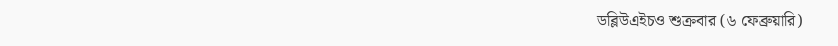ডব্লিউএইচও শুক্রবার (৬ ফেব্রুয়ারি)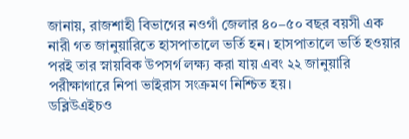জানায়, রাজশাহী বিভাগের নওগাঁ জেলার ৪০–৫০ বছর বয়সী এক নারী গত জানুয়ারিতে হাসপাতালে ভর্তি হন। হাসপাতালে ভর্তি হওয়ার পরই তার স্নায়বিক উপসর্গ লক্ষ্য করা যায় এবং ২২ জানুয়ারি পরীক্ষাগারে নিপা ভাইরাস সংক্রমণ নিশ্চিত হয়।
ডব্লিউএইচও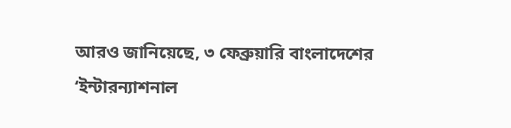আরও জানিয়েছে, ৩ ফেব্রুয়ারি বাংলাদেশের ‘ইন্টারন্যাশনাল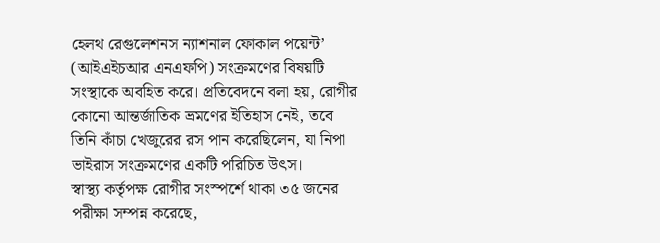হেলথ রেগুলেশনস ন্যাশনাল ফোকাল পয়েন্ট’ (আইএইচআর এনএফপি) সংক্রমণের বিষয়টি সংস্থাকে অবহিত করে। প্রতিবেদনে বলা হয়, রোগীর কোনো আন্তর্জাতিক ভ্রমণের ইতিহাস নেই, তবে তিনি কাঁচা খেজুরের রস পান করেছিলেন, যা নিপা ভাইরাস সংক্রমণের একটি পরিচিত উৎস।
স্বাস্থ্য কর্তৃপক্ষ রোগীর সংস্পর্শে থাকা ৩৫ জনের পরীক্ষা সম্পন্ন করেছে,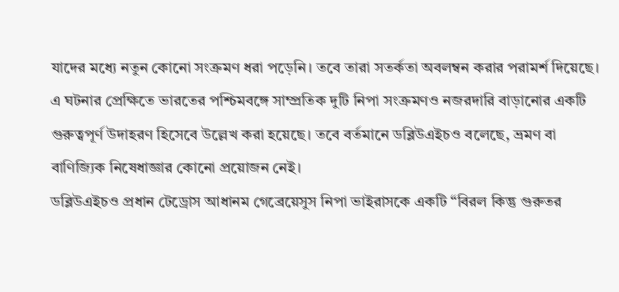যাদের মধ্যে নতুন কোনো সংক্রমণ ধরা পড়েনি। তবে তারা সতর্কতা অবলম্বন করার পরামর্শ দিয়েছে।
এ ঘটনার প্রেক্ষিতে ভারতের পশ্চিমবঙ্গে সাম্প্রতিক দুটি নিপা সংক্রমণও নজরদারি বাড়ানোর একটি গুরুত্বপূর্ণ উদাহরণ হিসেবে উল্লেখ করা হয়েছে। তবে বর্তমানে ডব্লিউএইচও বলেছে, ভ্রমণ বা বাণিজ্যিক নিষেধাজ্ঞার কোনো প্রয়োজন নেই।
ডব্লিউএইচও প্রধান টেড্রোস আধানম গেব্রেয়েসুস নিপা ভাইরাসকে একটি “বিরল কিন্তু গুরুতর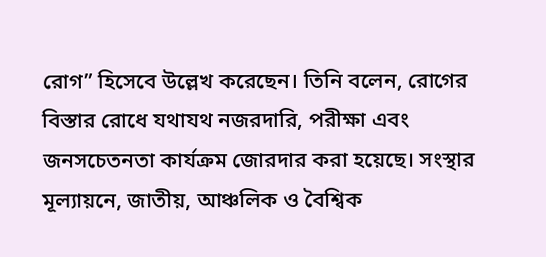রোগ” হিসেবে উল্লেখ করেছেন। তিনি বলেন, রোগের বিস্তার রোধে যথাযথ নজরদারি, পরীক্ষা এবং জনসচেতনতা কার্যক্রম জোরদার করা হয়েছে। সংস্থার মূল্যায়নে, জাতীয়, আঞ্চলিক ও বৈশ্বিক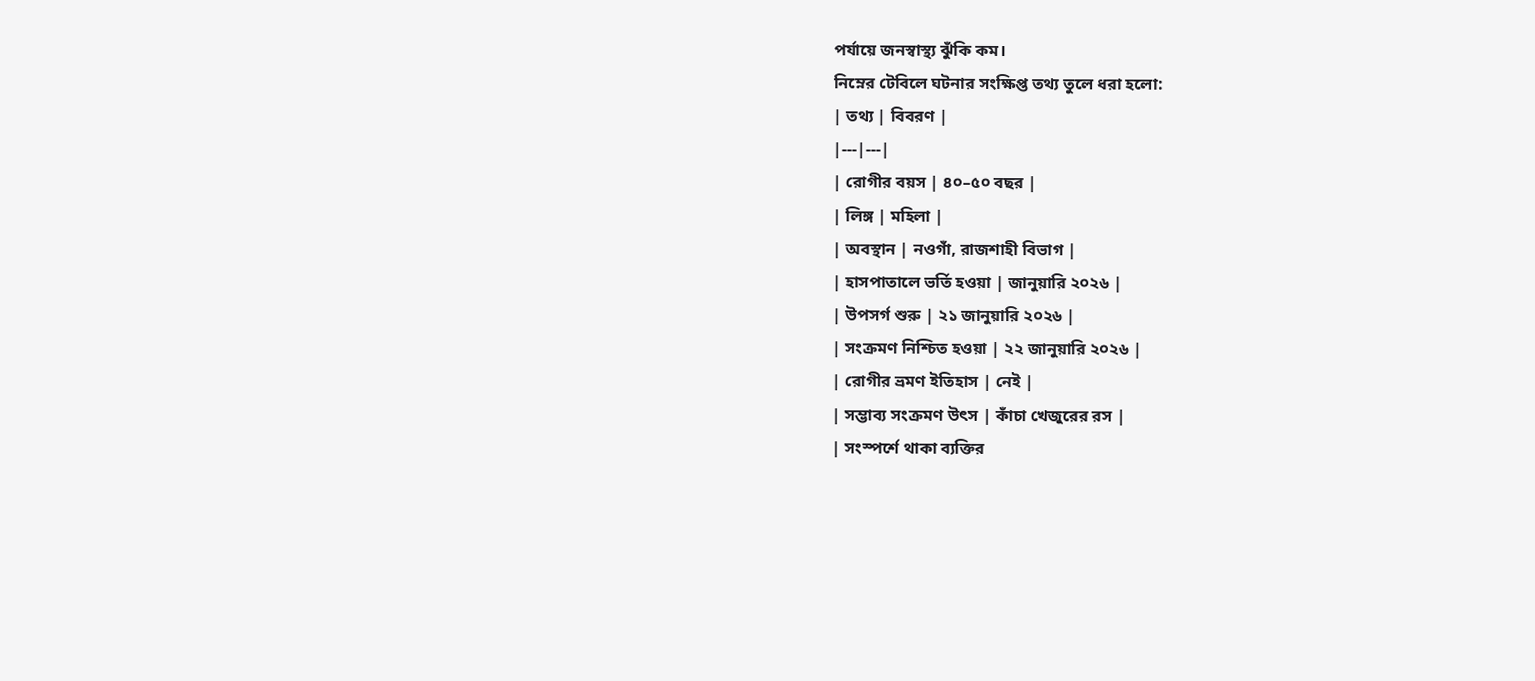পর্যায়ে জনস্বাস্থ্য ঝুঁকি কম।
নিম্নের টেবিলে ঘটনার সংক্ষিপ্ত তথ্য তুলে ধরা হলো:
| তথ্য | বিবরণ |
|---|---|
| রোগীর বয়স | ৪০–৫০ বছর |
| লিঙ্গ | মহিলা |
| অবস্থান | নওগাঁ, রাজশাহী বিভাগ |
| হাসপাতালে ভর্তি হওয়া | জানুয়ারি ২০২৬ |
| উপসর্গ শুরু | ২১ জানুয়ারি ২০২৬ |
| সংক্রমণ নিশ্চিত হওয়া | ২২ জানুয়ারি ২০২৬ |
| রোগীর ভ্রমণ ইতিহাস | নেই |
| সম্ভাব্য সংক্রমণ উৎস | কাঁচা খেজুরের রস |
| সংস্পর্শে থাকা ব্যক্তির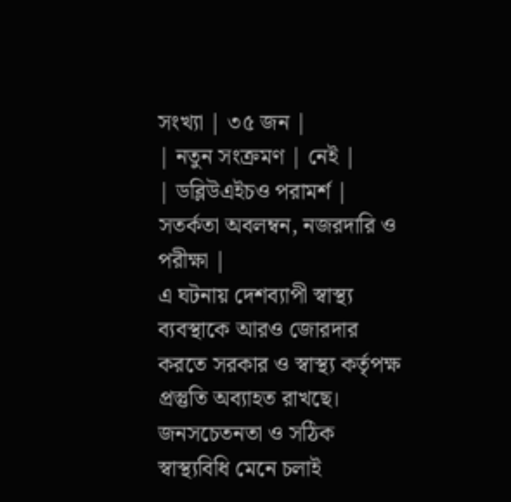সংখ্যা | ৩৫ জন |
| নতুন সংক্রমণ | নেই |
| ডব্লিউএইচও পরামর্শ | সতর্কতা অবলম্বন, নজরদারি ও পরীক্ষা |
এ ঘটনায় দেশব্যাপী স্বাস্থ্য ব্যবস্থাকে আরও জোরদার করতে সরকার ও স্বাস্থ্য কর্তৃপক্ষ প্রস্তুতি অব্যাহত রাখছে। জনসচেতনতা ও সঠিক স্বাস্থ্যবিধি মেনে চলাই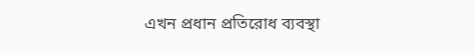এখন প্রধান প্রতিরোধ ব্যবস্থা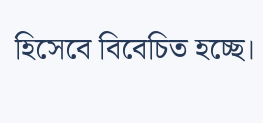হিসেবে বিবেচিত হচ্ছে।